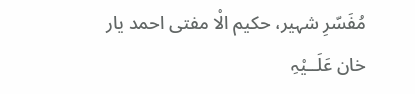مُفَسّرِ شہیر، حکیم الْا مفتی احمد یار خان عَلَــیْہِ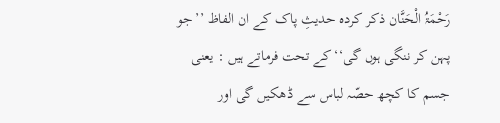رَحْمَۃُ الْحَنَّان ذکر کردہ حدیثِ پاک کے ان الفاظ ’’جو پہن کر ننگی ہوں گی‘‘کے تحت فرماتے ہیں : یعنی جسم کا کچھ حصّہ لباس سے ڈھکیں گی اور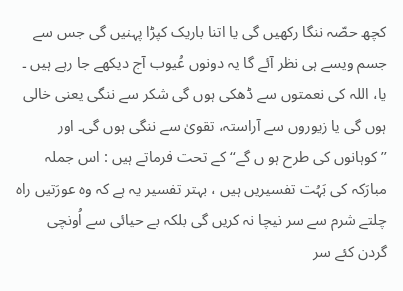کچھ حصّہ ننگا رکھیں گی یا اتنا باریک کپڑا پہنیں گی جس سے جسم ویسے ہی نظر آئے گا یہ دونوں عُیوب آج دیکھے جا رہے ہیں ۔ یا، اللہ کی نعمتوں سے ڈھکی ہوں گی شکر سے ننگی یعنی خالی ہوں گی یا زیوروں سے آراستہ، تقویٰ سے ننگی ہوں گی۔ اور ’’کوہانوں کی طرح ہو ں گے‘‘کے تحت فرماتے ہیں : اس جملہ مبارَکہ کی بَہُت تفسیریں ہیں ، بہتر تفسیر یہ ہے کہ وہ عورَتیں راہ چلتے شرم سے سر نیچا نہ کریں گی بلکہ بے حیائی سے اُونچی گردن کئے سر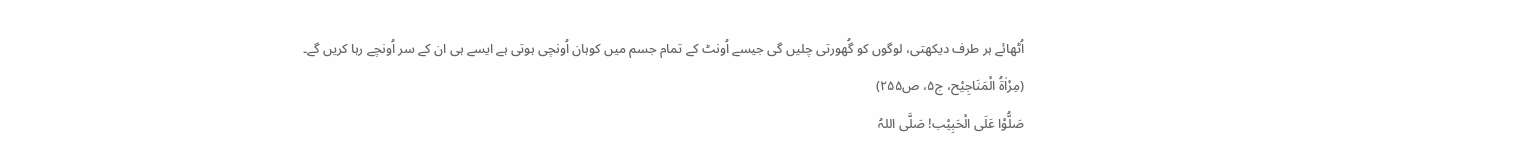اُٹھائے ہر طرف دیکھتی، لوگوں کو گُھورتی چلیں گی جیسے اُونٹ کے تمام جسم میں کوہان اُونچی ہوتی ہے ایسے ہی ان کے سر اُونچے رہا کریں گے۔
(مِرْاٰۃُ الْمَنَاجِیْح، ج۵، ص۲۵۵)
صَلُّوْا عَلَی الْحَبِیْب! صَلَّی اللہُ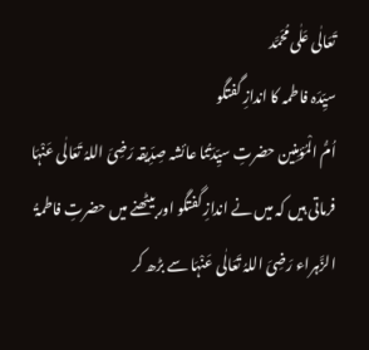تَعَالٰی عَلٰی مُحَمَّد
سیِّدَہ فاطمہ کا اندازِ گفتگو
اُمُّ الْمُؤمِنِین حضرتِ سیِّدَتُنا عائشہ صِدِّیقہ رَضِیَ اللہُ تَعَالٰی عَنْہَا فرماتی ہیں کہ میں نے اندازِ گفتگو اور بیٹھنے میں حضرتِ فاطمۃُ الزَّہراء رَضِیَ اللہُ تَعَالٰی عَنْہَا سے بڑھ کر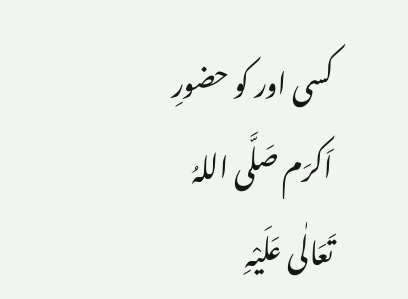کسی اور کو حضورِ اَکرَم صَلَّی اللہُ تَعَالٰی عَلَیْہِ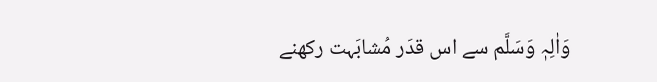وَاٰلِہٖ وَسَلَّم سے اس قدَر مُشابَہت رکھنے